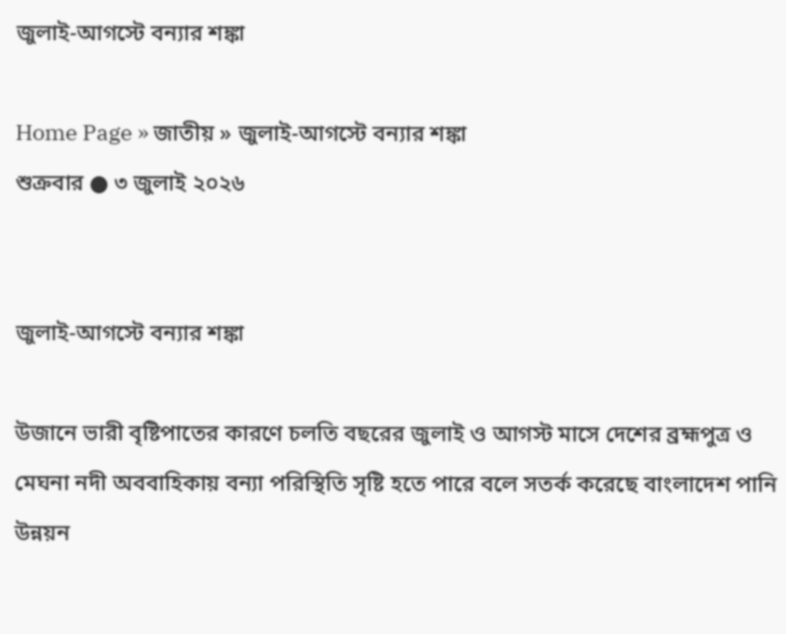জুলাই-আগস্টে বন্যার শঙ্কা

Home Page » জাতীয় » জুলাই-আগস্টে বন্যার শঙ্কা
শুক্রবার ● ৩ জুলাই ২০২৬


জুলাই-আগস্টে বন্যার শঙ্কা

উজানে ভারী বৃষ্টিপাতের কারণে চলতি বছরের জুলাই ও আগস্ট মাসে দেশের ব্রহ্মপুত্র ও মেঘনা নদী অববাহিকায় বন্যা পরিস্থিতি সৃষ্টি হতে পারে বলে সতর্ক করেছে বাংলাদেশ পানি উন্নয়ন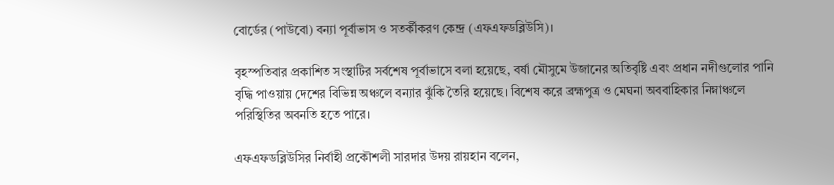বোর্ডের (পাউবো) বন্যা পূর্বাভাস ও সতর্কীকরণ কেন্দ্র (এফএফডব্লিউসি)।

বৃহস্পতিবার প্রকাশিত সংস্থাটির সর্বশেষ পূর্বাভাসে বলা হয়েছে, বর্ষা মৌসুমে উজানের অতিবৃষ্টি এবং প্রধান নদীগুলোর পানি বৃদ্ধি পাওয়ায় দেশের বিভিন্ন অঞ্চলে বন্যার ঝুঁকি তৈরি হয়েছে। বিশেষ করে ব্রহ্মপুত্র ও মেঘনা অববাহিকার নিম্নাঞ্চলে পরিস্থিতির অবনতি হতে পারে।

এফএফডব্লিউসির নির্বাহী প্রকৌশলী সারদার উদয় রায়হান বলেন,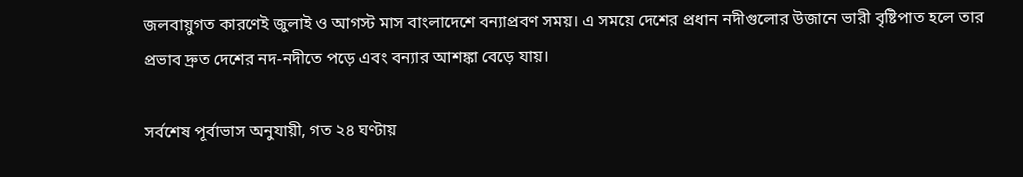জলবায়ুগত কারণেই জুলাই ও আগস্ট মাস বাংলাদেশে বন্যাপ্রবণ সময়। এ সময়ে দেশের প্রধান নদীগুলোর উজানে ভারী বৃষ্টিপাত হলে তার প্রভাব দ্রুত দেশের নদ-নদীতে পড়ে এবং বন্যার আশঙ্কা বেড়ে যায়।

সর্বশেষ পূর্বাভাস অনুযায়ী, গত ২৪ ঘণ্টায়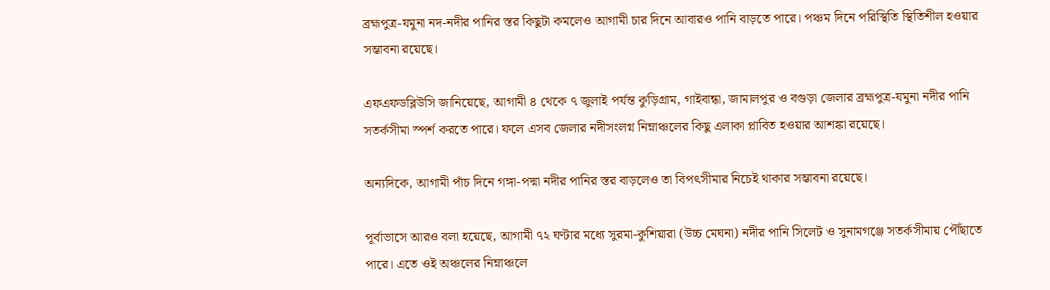ব্রহ্মপুত্র-যমুনা নদ-নদীর পানির স্তর কিছুটা কমলেও আগামী চার দিনে আবারও পানি বাড়তে পারে। পঞ্চম দিনে পরিস্থিতি স্থিতিশীল হওয়ার সম্ভাবনা রয়েছে।

এফএফডব্লিউসি জানিয়েছে, আগামী ৪ থেকে ৭ জুলাই পর্যন্ত কুড়িগ্রাম, গাইবান্ধা, জামালপুর ও বগুড়া জেলার ব্রহ্মপুত্র-যমুনা নদীর পানি সতর্কসীমা স্পর্শ করতে পারে। ফলে এসব জেলার নদীসংলগ্ন নিম্নাঞ্চলের কিছু এলাকা প্লাবিত হওয়ার আশঙ্কা রয়েছে।

অন্যদিকে, আগামী পাঁচ দিনে গঙ্গা-পদ্মা নদীর পানির স্তর বাড়লেও তা বিপৎসীমার নিচেই থাকার সম্ভাবনা রয়েছে।

পূর্বাভাসে আরও বলা হয়েছে, আগামী ৭২ ঘণ্টার মধ্যে সুরমা-কুশিয়ারা (উচ্চ মেঘনা) নদীর পানি সিলেট ও সুনামগঞ্জে সতর্কসীমায় পৌঁছাতে পারে। এতে ওই অঞ্চলের নিম্নাঞ্চলে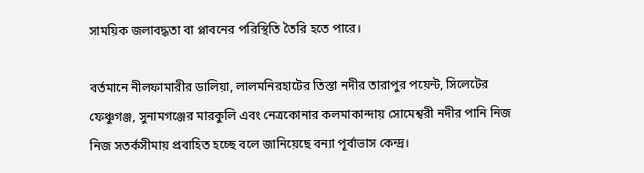সাময়িক জলাবদ্ধতা বা প্লাবনের পরিস্থিতি তৈরি হতে পারে।

বর্তমানে নীলফামারীর ডালিয়া, লালমনিরহাটের তিস্তা নদীর তারাপুর পয়েন্ট, সিলেটের ফেঞ্চুগঞ্জ, সুনামগঞ্জের মারকুলি এবং নেত্রকোনার কলমাকান্দায় সোমেশ্বরী নদীর পানি নিজ নিজ সতর্কসীমায় প্রবাহিত হচ্ছে বলে জানিয়েছে বন্যা পূর্বাভাস কেন্দ্র।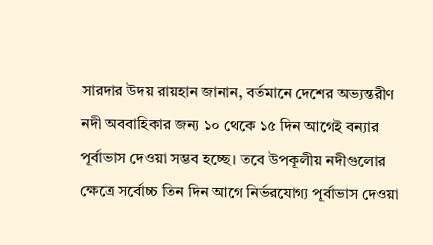সারদার উদয় রায়হান জানান, বর্তমানে দেশের অভ্যন্তরীণ নদী অববাহিকার জন্য ১০ থেকে ১৫ দিন আগেই বন্যার পূর্বাভাস দেওয়া সম্ভব হচ্ছে। তবে উপকূলীয় নদীগুলোর ক্ষেত্রে সর্বোচ্চ তিন দিন আগে নির্ভরযোগ্য পূর্বাভাস দেওয়া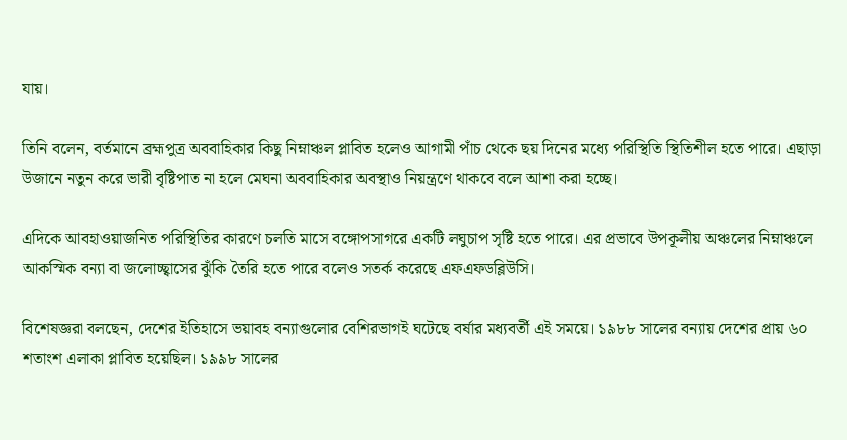যায়।

তিনি বলেন, বর্তমানে ব্রহ্মপুত্র অববাহিকার কিছু নিম্নাঞ্চল প্লাবিত হলেও আগামী পাঁচ থেকে ছয় দিনের মধ্যে পরিস্থিতি স্থিতিশীল হতে পারে। এছাড়া উজানে নতুন করে ভারী বৃষ্টিপাত না হলে মেঘনা অববাহিকার অবস্থাও নিয়ন্ত্রণে থাকবে বলে আশা করা হচ্ছে।

এদিকে আবহাওয়াজনিত পরিস্থিতির কারণে চলতি মাসে বঙ্গোপসাগরে একটি লঘুচাপ সৃষ্টি হতে পারে। এর প্রভাবে উপকূলীয় অঞ্চলের নিম্নাঞ্চলে আকস্মিক বন্যা বা জলোচ্ছ্বাসের ঝুঁকি তৈরি হতে পারে বলেও সতর্ক করেছে এফএফডব্লিউসি।

বিশেষজ্ঞরা বলছেন, দেশের ইতিহাসে ভয়াবহ বন্যাগুলোর বেশিরভাগই ঘটেছে বর্ষার মধ্যবর্তী এই সময়ে। ১৯৮৮ সালের বন্যায় দেশের প্রায় ৬০ শতাংশ এলাকা প্লাবিত হয়েছিল। ১৯৯৮ সালের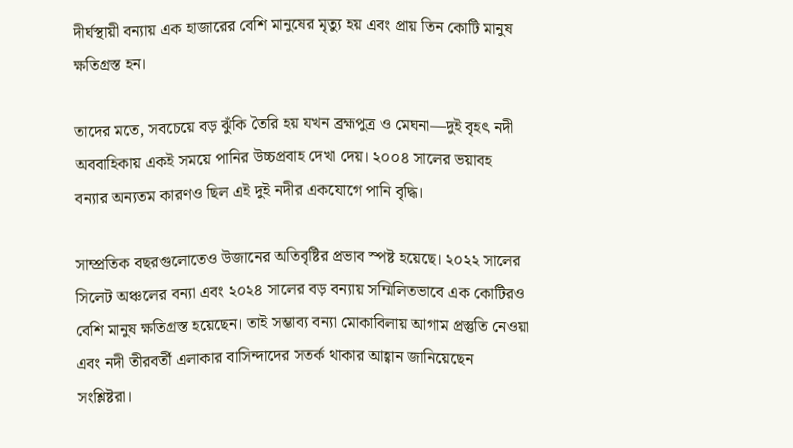দীর্ঘস্থায়ী বন্যায় এক হাজারের বেশি মানুষের মৃত্যু হয় এবং প্রায় তিন কোটি মানুষ ক্ষতিগ্রস্ত হন।

তাদের মতে, সবচেয়ে বড় ঝুঁকি তৈরি হয় যখন ব্রহ্মপুত্র ও মেঘনা—দুই বৃহৎ নদী অববাহিকায় একই সময়ে পানির উচ্চপ্রবাহ দেখা দেয়। ২০০৪ সালের ভয়াবহ বন্যার অন্যতম কারণও ছিল এই দুই নদীর একযোগে পানি বৃদ্ধি।

সাম্প্রতিক বছরগুলোতেও উজানের অতিবৃষ্টির প্রভাব স্পষ্ট হয়েছে। ২০২২ সালের সিলেট অঞ্চলের বন্যা এবং ২০২৪ সালের বড় বন্যায় সম্মিলিতভাবে এক কোটিরও বেশি মানুষ ক্ষতিগ্রস্ত হয়েছেন। তাই সম্ভাব্য বন্যা মোকাবিলায় আগাম প্রস্তুতি নেওয়া এবং নদী তীরবর্তী এলাকার বাসিন্দাদের সতর্ক থাকার আহ্বান জানিয়েছেন সংশ্লিষ্টরা।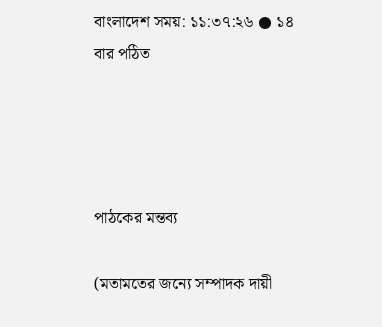বাংলাদেশ সময়: ১১:৩৭:২৬ ● ১৪ বার পঠিত




পাঠকের মন্তব্য

(মতামতের জন্যে সম্পাদক দায়ী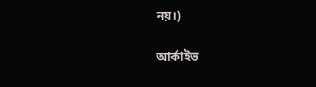নয়।)

আর্কাইভ